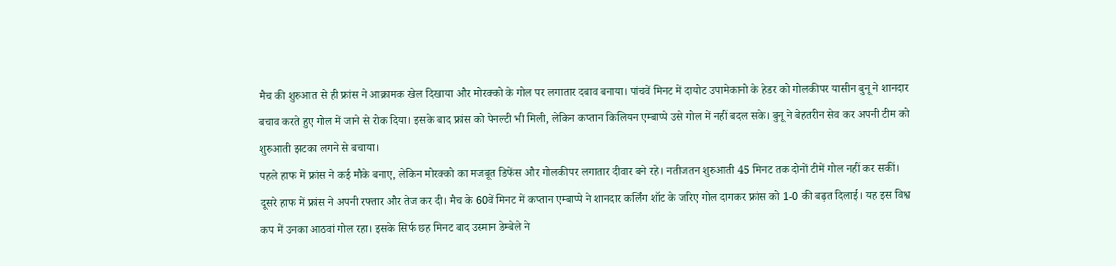मैच की शुरुआत से ही फ्रांस ने आक्रामक खेल दिखाया और मोरक्को के गोल पर लगातार दबाव बनाया। पांचवें मिनट में दायोट उपामेकानो के हेडर को गोलकीपर यासीन बुनू ने शानदार बचाव करते हुए गोल में जाने से रोक दिया। इसके बाद फ्रांस को पेनल्टी भी मिली, लेकिन कप्तान किलियन एम्बाप्पे उसे गोल में नहीं बदल सके। बुनू ने बेहतरीन सेव कर अपनी टीम को शुरुआती झटका लगने से बचाया।
पहले हाफ में फ्रांस ने कई मौके बनाए, लेकिन मोरक्को का मजबूत डिफेंस और गोलकीपर लगातार दीवार बने रहे। नतीजतन शुरुआती 45 मिनट तक दोनों टीमें गोल नहीं कर सकीं।
दूसरे हाफ में फ्रांस ने अपनी रफ्तार और तेज कर दी। मैच के 60वें मिनट में कप्तान एम्बाप्पे ने शानदार कर्लिंग शॉट के जरिए गोल दागकर फ्रांस को 1-0 की बढ़त दिलाई। यह इस विश्व कप में उनका आठवां गोल रहा। इसके सिर्फ छह मिनट बाद उस्मान डेम्बेले ने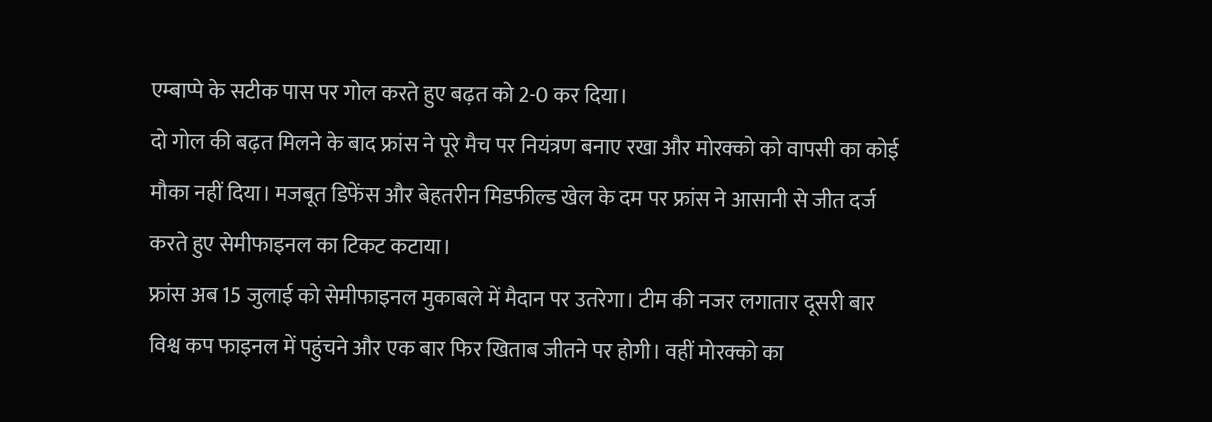एम्बाप्पे के सटीक पास पर गोल करते हुए बढ़त को 2-0 कर दिया।
दो गोल की बढ़त मिलने के बाद फ्रांस ने पूरे मैच पर नियंत्रण बनाए रखा और मोरक्को को वापसी का कोई मौका नहीं दिया। मजबूत डिफेंस और बेहतरीन मिडफील्ड खेल के दम पर फ्रांस ने आसानी से जीत दर्ज करते हुए सेमीफाइनल का टिकट कटाया।
फ्रांस अब 15 जुलाई को सेमीफाइनल मुकाबले में मैदान पर उतरेगा। टीम की नजर लगातार दूसरी बार विश्व कप फाइनल में पहुंचने और एक बार फिर खिताब जीतने पर होगी। वहीं मोरक्को का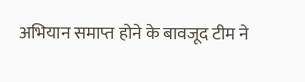अभियान समाप्त होने के बावजूद टीम ने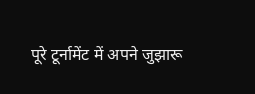पूरे टूर्नामेंट में अपने जुझारू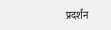प्रदर्शन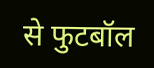से फुटबॉल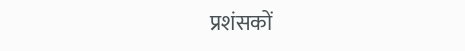प्रशंसकों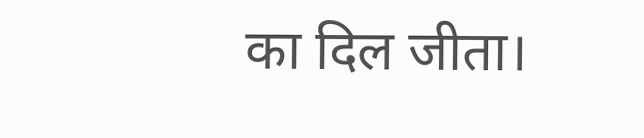का दिल जीता।